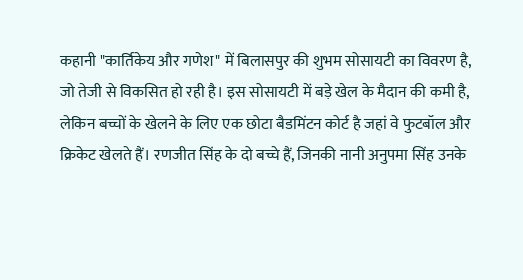कहानी "कार्तिकेय और गणेश" में बिलासपुर की शुभम सोसायटी का विवरण है, जो तेजी से विकसित हो रही है। इस सोसायटी में बड़े खेल के मैदान की कमी है, लेकिन बच्चों के खेलने के लिए एक छोटा बैडमिंटन कोर्ट है जहां वे फुटबॉल और क्रिकेट खेलते हैं। रणजीत सिंह के दो बच्चे हैं, जिनकी नानी अनुपमा सिंह उनके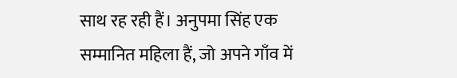साथ रह रही हैं। अनुपमा सिंह एक सम्मानित महिला हैं, जो अपने गाँव में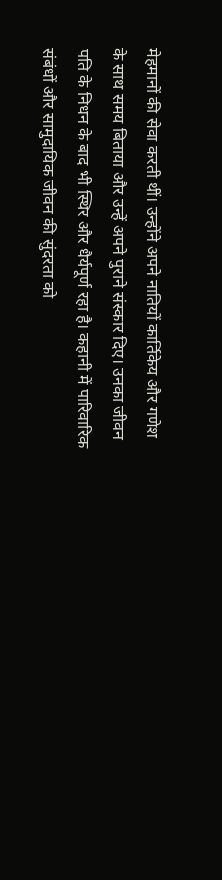मेहमानों की सेवा करती थीं। उन्होंने अपने नातियों कार्तिकेय और गणेश के साथ समय बिताया और उन्हें अपने पुराने संस्कार दिए। उनका जीवन पति के निधन के बाद भी स्थिर और धैर्यपूर्ण रहा है। कहानी में पारिवारिक संबंधों और सामुदायिक जीवन की सुंदरता को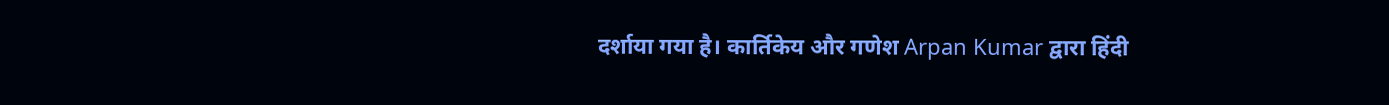दर्शाया गया है। कार्तिकेय और गणेश Arpan Kumar द्वारा हिंदी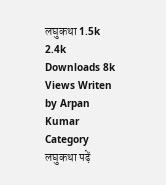लघुकथा 1.5k 2.4k Downloads 8k Views Writen by Arpan Kumar Category लघुकथा पढ़ें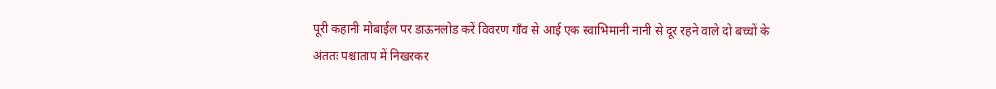पूरी कहानी मोबाईल पर डाऊनलोड करें विवरण गाँव से आई एक स्वाभिमानी नानी से दूर रहने वाले दो बच्चों के अंततः पश्चाताप में निखरकर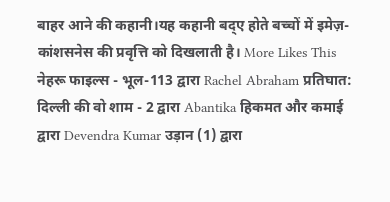बाहर आने की कहानी।यह कहानी बद्ए होते बच्चों में इमेज़-कांशसनेस की प्रवृत्ति को दिखलाती है। More Likes This नेहरू फाइल्स - भूल-113 द्वारा Rachel Abraham प्रतिघात: दिल्ली की वो शाम - 2 द्वारा Abantika हिकमत और कमाई द्वारा Devendra Kumar उड़ान (1) द्वारा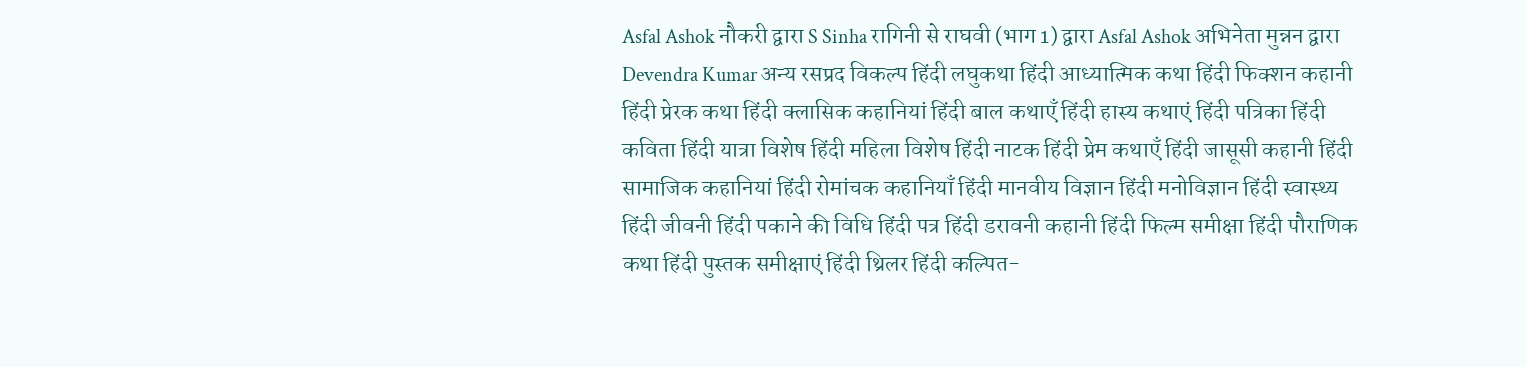Asfal Ashok नौकरी द्वारा S Sinha रागिनी से राघवी (भाग 1) द्वारा Asfal Ashok अभिनेता मुन्नन द्वारा Devendra Kumar अन्य रसप्रद विकल्प हिंदी लघुकथा हिंदी आध्यात्मिक कथा हिंदी फिक्शन कहानी हिंदी प्रेरक कथा हिंदी क्लासिक कहानियां हिंदी बाल कथाएँ हिंदी हास्य कथाएं हिंदी पत्रिका हिंदी कविता हिंदी यात्रा विशेष हिंदी महिला विशेष हिंदी नाटक हिंदी प्रेम कथाएँ हिंदी जासूसी कहानी हिंदी सामाजिक कहानियां हिंदी रोमांचक कहानियाँ हिंदी मानवीय विज्ञान हिंदी मनोविज्ञान हिंदी स्वास्थ्य हिंदी जीवनी हिंदी पकाने की विधि हिंदी पत्र हिंदी डरावनी कहानी हिंदी फिल्म समीक्षा हिंदी पौराणिक कथा हिंदी पुस्तक समीक्षाएं हिंदी थ्रिलर हिंदी कल्पित-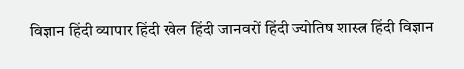विज्ञान हिंदी व्यापार हिंदी खेल हिंदी जानवरों हिंदी ज्योतिष शास्त्र हिंदी विज्ञान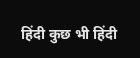हिंदी कुछ भी हिंदी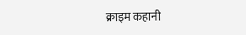क्राइम कहानी